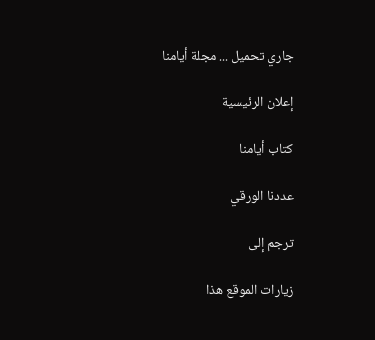جاري تحميل ... مجلة أيامنا

إعلان الرئيسية

كتاب أيامنا

عددنا الورقي

ترجم إلى

زيارات الموقع هذا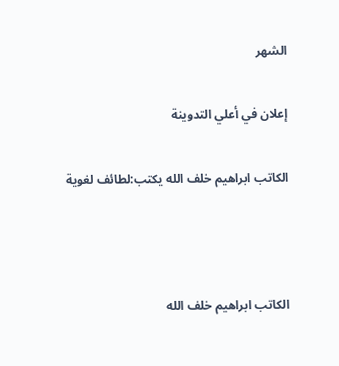الشهر

إعلان في أعلي التدوينة

الكاتب ابراهيم خلف الله يكتب:لطائف لغوية



الكاتب ابراهيم خلف الله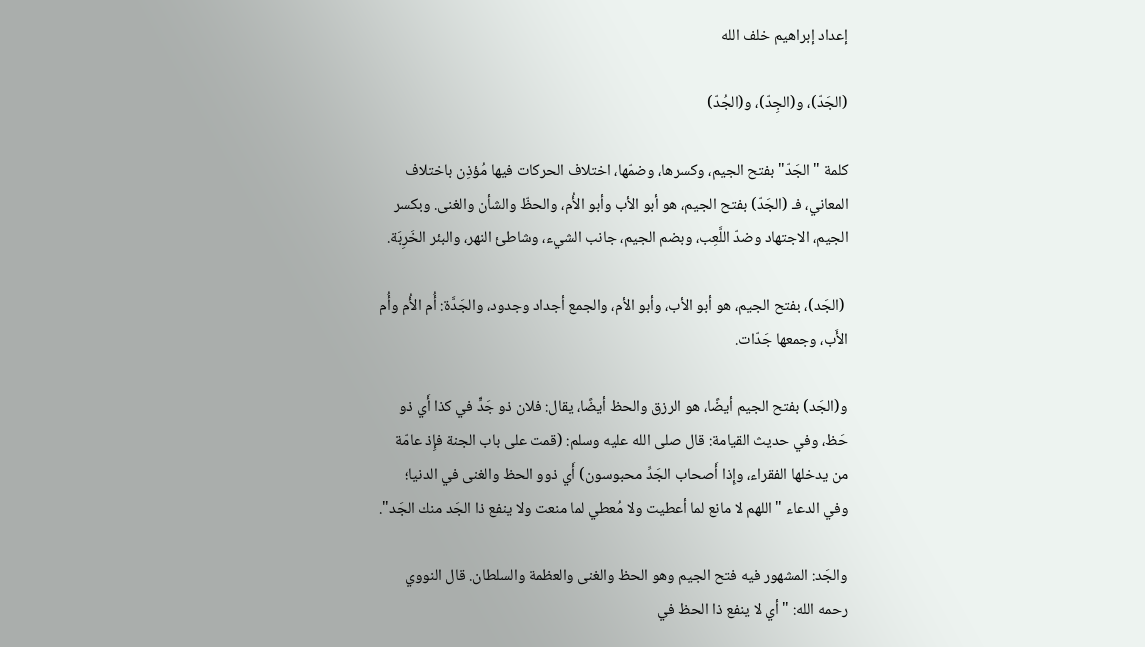إعداد إبراهيم خلف الله

(الجَدّ)، و(الجِدّ)، و(الجُدّ)

كلمة "الجَدّ" بفتح الجيم، وكسرها، وضمّها، اختلاف الحركات فيها مُؤذِن باختلاف المعاني، فـ (الجَدّ) بفتح الجيم، هو أبو الأب وأبو الأُم، والحظّ والشأن والغنى. وبكسر الجيم، الاجتهاد وضدّ اللَّعِب، وبضم الجيم، جانب الشيء، وشاطئ النهر، والبئر الخَرِبَة.

 (الجَد)، بفتح الجيم، هو أبو الأب، وأبو الأم، والجمع أجداد وجدود، والجَدَّة: أُم الأُم وأُم الأَب، وجمعها جَدّات.

و(الجَد) بفتح الجيم أيضًا، هو الرزق والحظ أيضًا، يقال: فلان ذو جَدٍّ في كذا أَي ذو حَظ، وفي حديث القيامة: قال صلى الله عليه وسلم: (قمت على باب الجنة فإِذ عامّة من يدخلها الفقراء، وإِذا أَصحاب الجَدِّ محبوسون) أَي ذوو الحظ والغنى في الدنيا؛ وفي الدعاء "اللهم لا مانع لما أعطيت ولا مُعطي لما منعت ولا ينفع ذا الجَد منك الجَد".

والجَد: المشهور فيه فتح الجيم وهو الحظ والغنى والعظمة والسلطان. قال النووي رحمه الله: "أي لا ينفع ذا الحظ في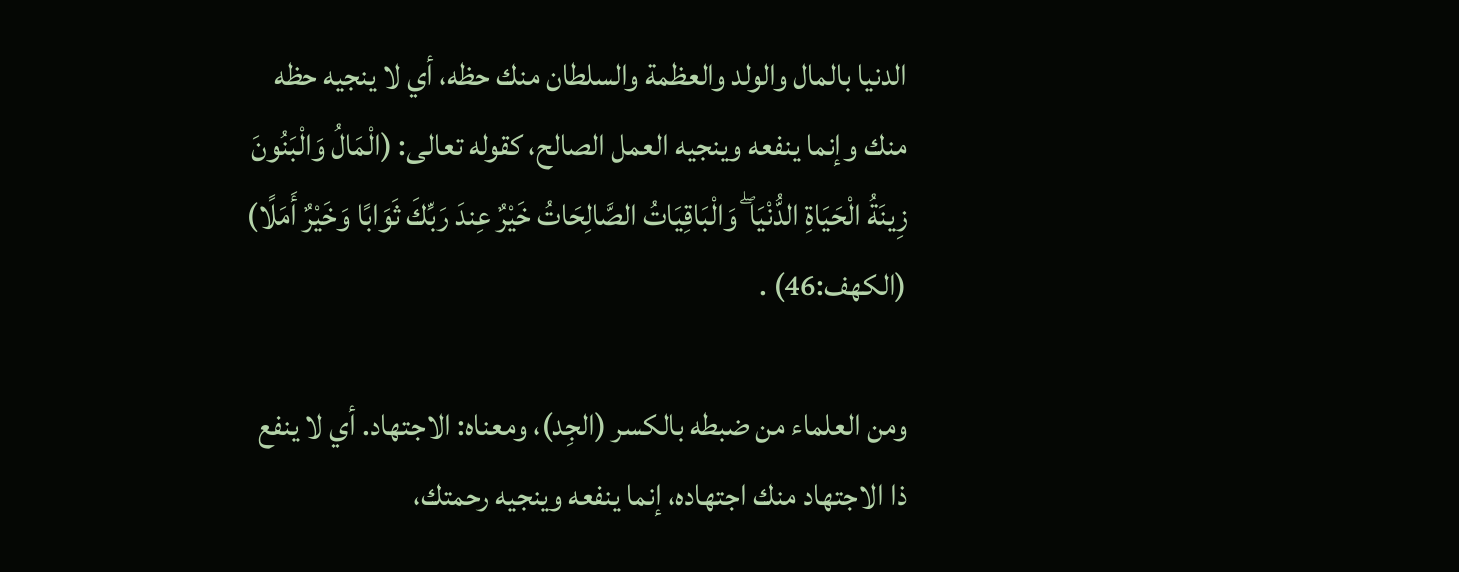الدنيا بالمال والولد والعظمة والسلطان منك حظه، أي لا ينجيه حظه منك وإنما ينفعه وينجيه العمل الصالح، كقوله تعالى: (الْمَالُ وَالْبَنُونَ زِينَةُ الْحَيَاةِ الدُّنْيَا ۖ وَالْبَاقِيَاتُ الصَّالِحَاتُ خَيْرٌ عِندَ رَبِّكَ ثَوَابًا وَخَيْرٌ أَمَلًا) (الكهف:46) .

ومن العلماء من ضبطه بالكسر (الجِد)، ومعناه: الاجتهاد. أي لا ينفع ذا الاجتهاد منك اجتهاده، إنما ينفعه وينجيه رحمتك،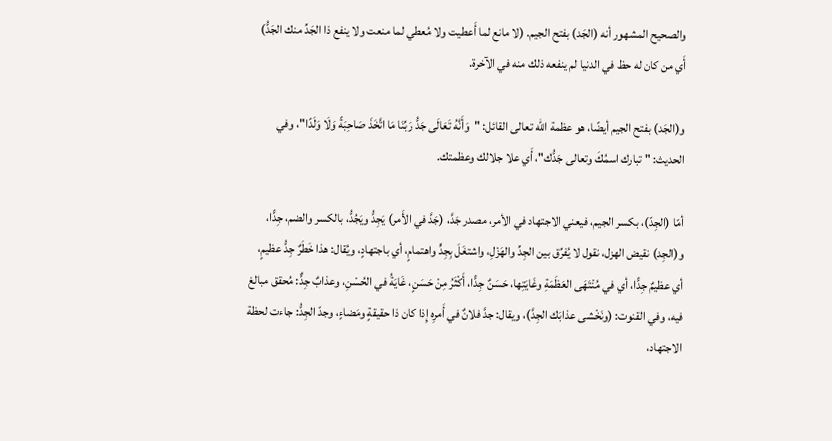والصحيح المشهور أنه (الجَد) بفتح الجيم. (لا مانع لما أَعطيت ولا مُعطي لما منعت ولا ينفع ذا الجَدِّ منك الجَدُّ) أَي من كان له حظ في الدنيا لم ينفعه ذلك منه في الآخرة.

و(الجَد) بفتح الجيم أيضًا، هو عظمة الله تعالى القائل: "وَأَنَّهُ تَعَالَى جَدُّ رَبِّنَا مَا اتَّخَذَ صَاحِبَةً وَلَا وَلَدًا"، وفي الحديث: " تبارك اسمُكَ وتعالى جَدُّك"، أَي علا جلالك وعظمتك.

أمّا (الجِدّ)، بكسر الجيم، فيعني الاجتهاد في الأمر، مصدر جَدَّ، (جَدَّ في الأَمر) يَجِدُّ ويَجُدُّ، بالكسر والضم، جِدًّا، و(الجِد) نقيض الهزل، نقول لا يُفرِّق بين الجِدِّ والهَزْلِ، واشتغَلَ بِجِدٍّ واهتمامٍ، أي باجتهادٍ، ويُقال: هذا خَطَرٌ جِدُّ عظيمٍ، أي عظيمٌ جِدًّا، أي في مُنْتَهَى العَظَمَةِ وغَايَتِها، حَسَنٌ جِدًّا، أَكْثَرُ مِنْ حَسَنٍ، غَايَةُ في الحُسْنِ، وعذابٌ جِدٌّ: مُحقق مبالغ فيه، وفي القنوت: (ونَخْشى عذابَك الجِدَّ)، ويقال: جدَّ فلانٌ في أَمرِه إِذا كان ذا حقيقةٍ ومَضاءٍ، وجدّ الجِدُّ: جاءت لحظة الاجتهاد،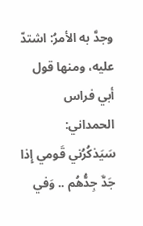وجدَّ به الأمرُ: اشتدّ عليه، ومنها قول أبي فراس الحمداني: سَيَذكُرُني قَومي إِذا جَدَّ جِدُّهُم .. وَفي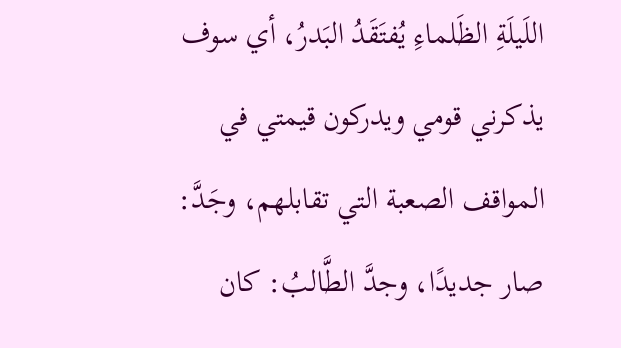اللَيلَةِ الظَلماءِ يُفتَقَدُ البَدرُ، أي سوف يذكرني قومي ويدركون قيمتي في المواقف الصعبة التي تقابلهم، وجَدَّ: صار جديدًا، وجدَّ الطَّالبُ: كان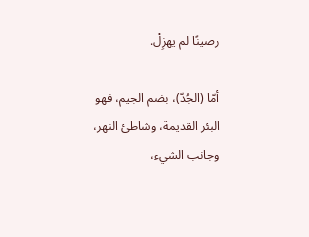رصينًا لم يهزِلْ.

أمّا (الجُدّ)، بضم الجيم، فهو البئر القديمة، وشاطئ النهر، وجانب الشيء،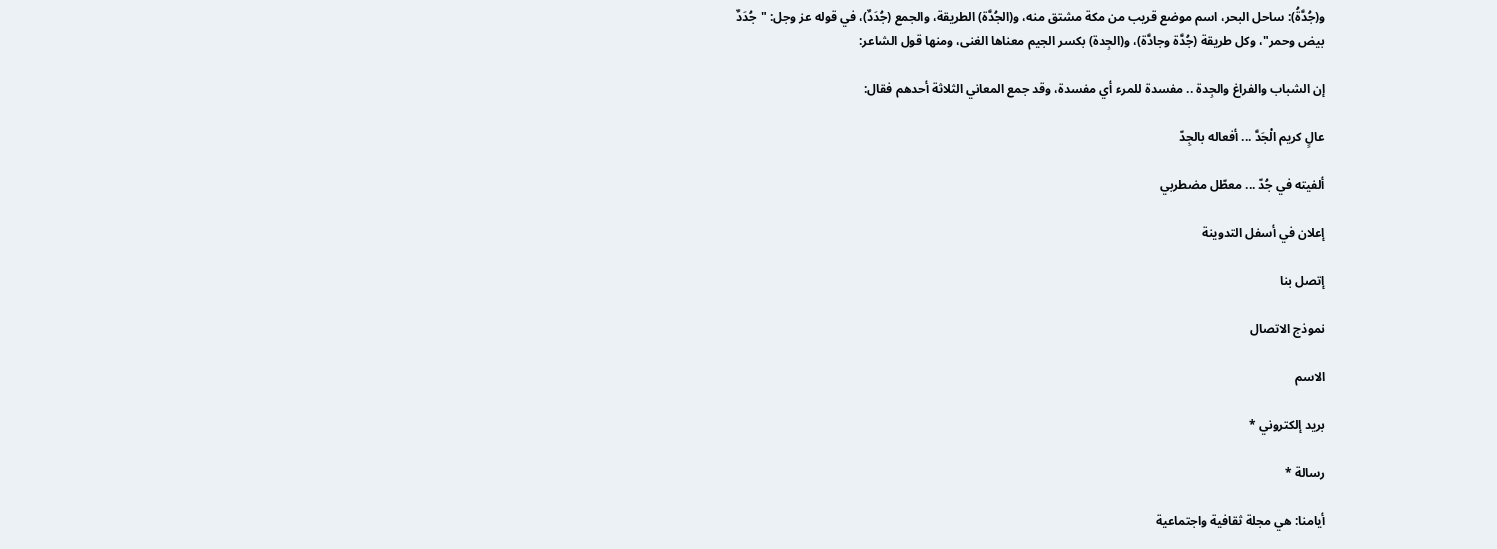و(جُدَّةُ): ساحل البحر، اسم موضع قريب من مكة مشتق منه، و(الجُدَّة) الطريقة، والجمع (جُدَدٌ)، في قوله عز وجل: "جُدَدٌ بيض وحمر"، وكل طريقة (جُدَّة وجادَّة)، و(الجِدة) بكسر الجيم معناها الغنى، ومنها قول الشاعر:

إن الشباب والفراغ والجِدة .. مفسدة للمرء أي مفسدة، وقد جمع المعاني الثلاثة أحدهم فقال:

عالٍ كريم الْجَدَّ ... أفعاله بالجِدّ

ألفيته في جُدّ ... معطّل مضطربي

إعلان في أسفل التدوينة

إتصل بنا

نموذج الاتصال

الاسم

بريد إلكتروني *

رسالة *

أيامنا: هي مجلة ثقافية واجتماعية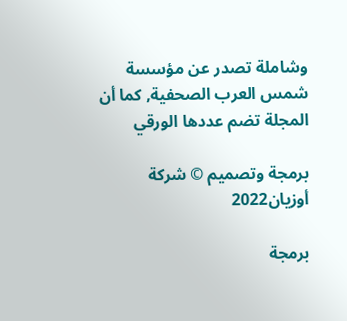وشاملة تصدر عن مؤسسة شمس العرب الصحفية, كما أن المجلة تضم عددها الورقي

برمجة وتصميم © شركة أوزيان2022

برمجة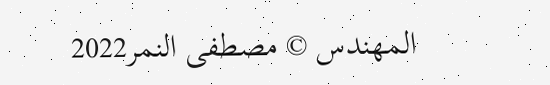المهندس © مصطفى النمر2022